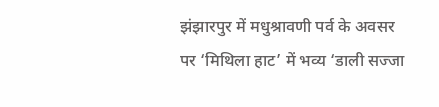झंझारपुर में मधुश्रावणी पर्व के अवसर पर ‘मिथिला हाट’ में भव्य ‘डाली सज्जा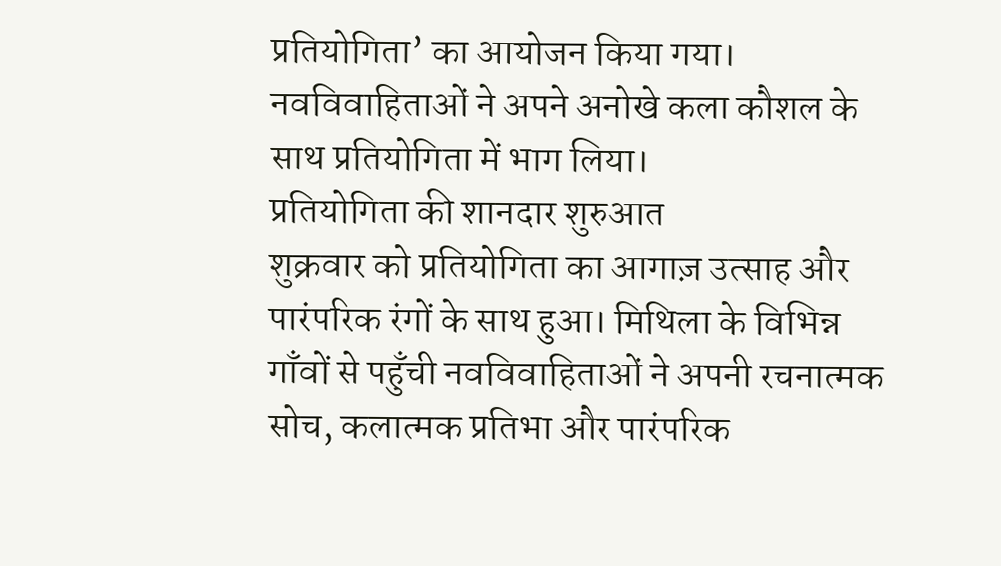प्रतियोगिता’ का आयोजन किया गया। नवविवाहिताओं ने अपने अनोखे कला कौशल के साथ प्रतियोगिता में भाग लिया।
प्रतियोगिता की शानदार शुरुआत
शुक्रवार को प्रतियोगिता का आगाज़ उत्साह और पारंपरिक रंगों के साथ हुआ। मिथिला के विभिन्न गाँवों से पहुँची नवविवाहिताओं ने अपनी रचनात्मक सोच, कलात्मक प्रतिभा और पारंपरिक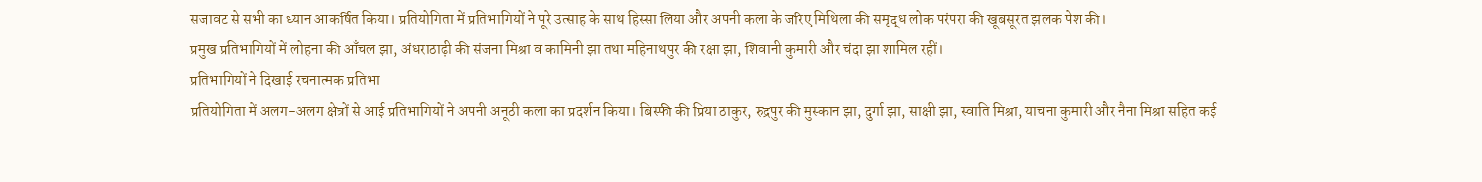सजावट से सभी का ध्यान आकर्षित किया। प्रतियोगिता में प्रतिभागियों ने पूरे उत्साह के साथ हिस्सा लिया और अपनी कला के जरिए मिथिला की समृद्ध लोक परंपरा की खूबसूरत झलक पेश की।
प्रमुख प्रतिभागियों में लोहना की आँचल झा, अंधराठाढ़ी की संजना मिश्रा व कामिनी झा तथा महिनाथपुर की रक्षा झा, शिवानी कुमारी और चंदा झा शामिल रहीं।
प्रतिभागियों ने दिखाई रचनात्मक प्रतिभा
प्रतियोगिता में अलग-अलग क्षेत्रों से आई प्रतिभागियों ने अपनी अनूठी कला का प्रदर्शन किया। बिस्फी की प्रिया ठाकुर, रुद्रपुर की मुस्कान झा, दुर्गा झा, साक्षी झा, स्वाति मिश्रा, याचना कुमारी और नैना मिश्रा सहित कई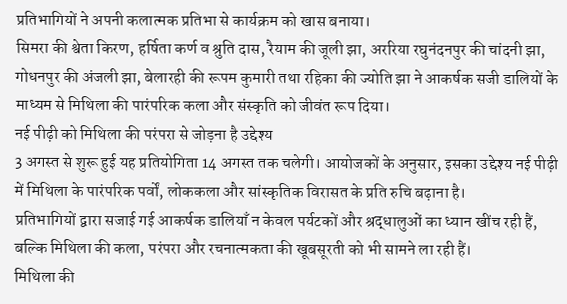प्रतिभागियों ने अपनी कलात्मक प्रतिभा से कार्यक्रम को खास बनाया।
सिमरा की श्वेता किरण, हर्षिता कर्ण व श्रुति दास, रैयाम की जूली झा, अररिया रघुनंदनपुर की चांदनी झा, गोधनपुर की अंजली झा, बेलारही की रूपम कुमारी तथा रहिका की ज्योति झा ने आकर्षक सजी डालियों के माध्यम से मिथिला की पारंपरिक कला और संस्कृति को जीवंत रूप दिया।
नई पीढ़ी को मिथिला की परंपरा से जोड़ना है उद्देश्य
3 अगस्त से शुरू हुई यह प्रतियोगिता 14 अगस्त तक चलेगी। आयोजकों के अनुसार, इसका उद्देश्य नई पीढ़ी में मिथिला के पारंपरिक पर्वों, लोककला और सांस्कृतिक विरासत के प्रति रुचि बढ़ाना है।
प्रतिभागियों द्वारा सजाई गई आकर्षक डालियाँ न केवल पर्यटकों और श्रद्धालुओं का ध्यान खींच रही हैं, बल्कि मिथिला की कला, परंपरा और रचनात्मकता की खूबसूरती को भी सामने ला रही हैं।
मिथिला की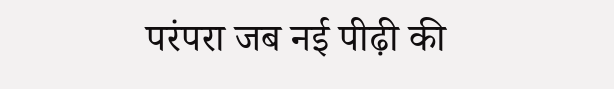परंपरा जब नई पीढ़ी की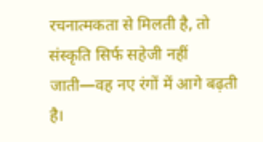रचनात्मकता से मिलती है, तो संस्कृति सिर्फ सहेजी नहीं जाती—वह नए रंगों में आगे बढ़ती है।